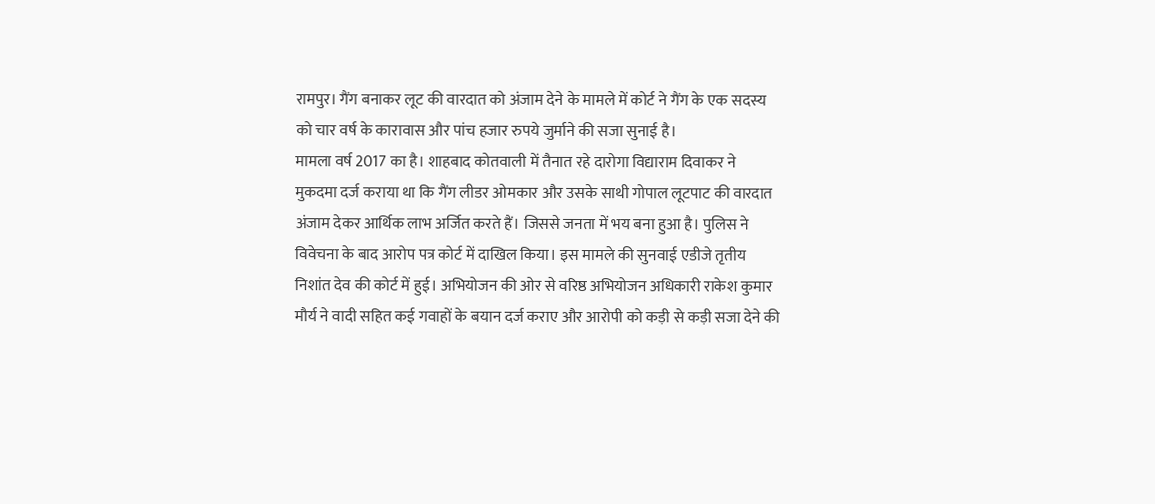रामपुर। गैंग बनाकर लूट की वारदात को अंजाम देने के मामले में कोर्ट ने गैंग के एक सदस्य को चार वर्ष के कारावास और पांच हजार रुपये जुर्माने की सजा सुनाई है।
मामला वर्ष 2017 का है। शाहबाद कोतवाली में तैनात रहे दारोगा विद्याराम दिवाकर ने मुकदमा दर्ज कराया था कि गैंग लीडर ओमकार और उसके साथी गोपाल लूटपाट की वारदात अंजाम देकर आर्थिक लाभ अर्जित करते हैं। जिससे जनता में भय बना हुआ है। पुलिस ने विवेचना के बाद आरोप पत्र कोर्ट में दाखिल किया। इस मामले की सुनवाई एडीजे तृतीय निशांत देव की कोर्ट में हुई। अभियोजन की ओर से वरिष्ठ अभियोजन अधिकारी राकेश कुमार मौर्य ने वादी सहित कई गवाहों के बयान दर्ज कराए और आरोपी को कड़ी से कड़ी सजा देने की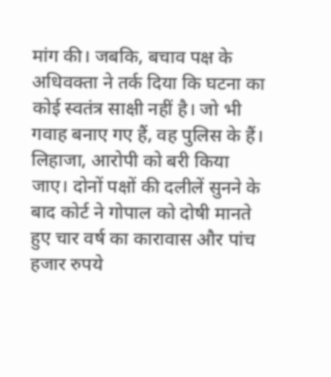मांग की। जबकि, बचाव पक्ष के अधिवक्ता ने तर्क दिया कि घटना का कोई स्वतंत्र साक्षी नहीं है। जो भी गवाह बनाए गए हैं, वह पुलिस के हैं। लिहाजा, आरोपी को बरी किया जाए। दोनों पक्षों की दलीलें सुनने के बाद कोर्ट ने गोपाल को दोषी मानते हुए चार वर्ष का कारावास और पांच हजार रुपये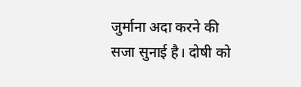जुर्माना अदा करने की सजा सुनाई है। दोषी को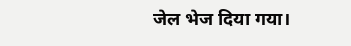जेल भेज दिया गया।